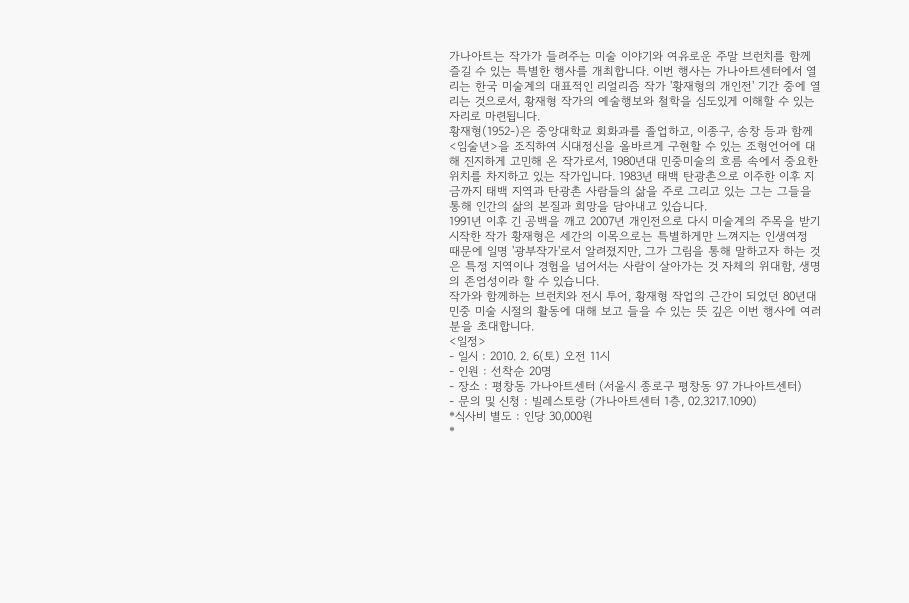가나아트는 작가가 들려주는 미술 이야기와 여유로운 주말 브런치를 함께 즐길 수 있는 특별한 행사를 개최합니다. 이번 행사는 가나아트센터에서 열리는 한국 미술계의 대표적인 리얼리즘 작가 '황재형의 개인전' 기간 중에 열리는 것으로서, 황재형 작가의 예술행보와 철학을 심도있게 이해할 수 있는 자리로 마련됩니다.
황재형(1952-)은 중앙대학교 회화과를 졸업하고, 이종구, 송창 등과 함께 <임술년>을 조직하여 시대정신을 올바르게 구현할 수 있는 조형언어에 대해 진지하게 고민해 온 작가로서, 1980년대 민중미술의 흐름 속에서 중요한 위치를 차지하고 있는 작가입니다. 1983년 태백 탄광촌으로 이주한 이후 지금까지 태백 지역과 탄광촌 사람들의 삶을 주로 그리고 있는 그는 그들을 통해 인간의 삶의 본질과 희망을 담아내고 있습니다.
1991년 이후 긴 공백을 깨고 2007년 개인전으로 다시 미술계의 주목을 받기 시작한 작가 황재형은 세간의 이목으로는 특별하게만 느껴지는 인생여정 때문에 일명 '광부작가'로서 알려졌지만, 그가 그림을 통해 말하고자 하는 것은 특정 지역이나 경험을 넘어서는 사람이 살아가는 것 자체의 위대함, 생명의 존엄성이라 할 수 있습니다.
작가와 함께하는 브런치와 전시 투어, 황재형 작업의 근간이 되었던 80년대 민중 미술 시절의 활동에 대해 보고 들을 수 있는 뜻 깊은 이번 행사에 여러분을 초대합니다.
<일정>
- 일시 : 2010. 2. 6(토) 오전 11시
- 인원 : 선착순 20명
- 장소 : 평창동 가나아트센터 (서울시 종로구 평창동 97 가나아트센터)
- 문의 및 신청 : 빌레스토랑 (가나아트센터 1층, 02.3217.1090)
*식사비 별도 : 인당 30,000원
*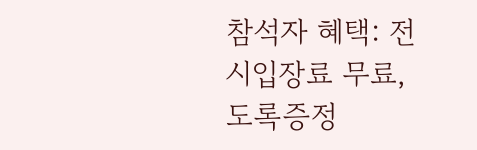참석자 혜택: 전시입장료 무료, 도록증정